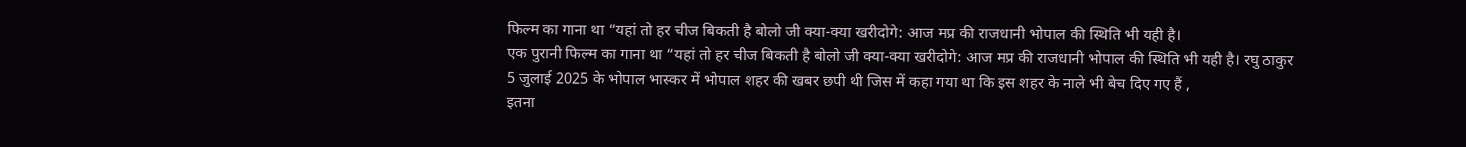फिल्म का गाना था “यहां तो हर चीज बिकती है बोलो जी क्या-क्या खरीदोगे: आज मप्र की राजधानी भोपाल की स्थिति भी यही है।
एक पुरानी फिल्म का गाना था “यहां तो हर चीज बिकती है बोलो जी क्या-क्या खरीदोगे: आज मप्र की राजधानी भोपाल की स्थिति भी यही है। रघु ठाकुर
5 जुलाई 2025 के भोपाल भास्कर में भोपाल शहर की खबर छपी थी जिस में कहा गया था कि इस शहर के नाले भी बेच दिए गए हैं ,
इतना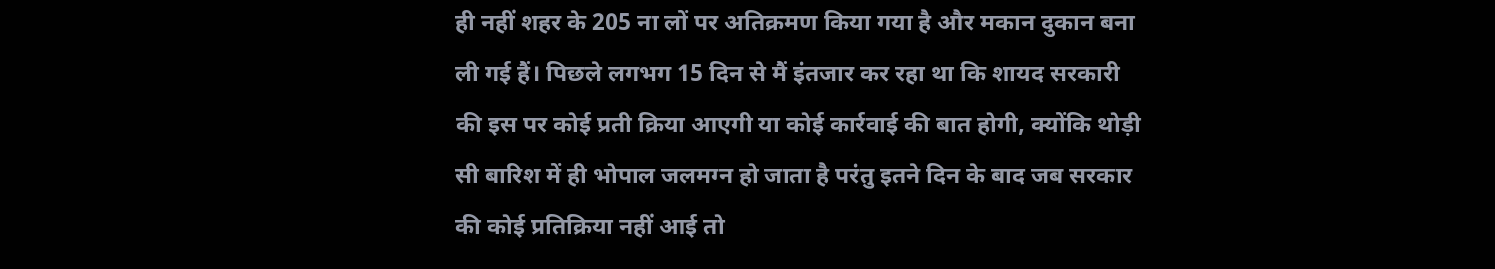ही नहीं शहर के 205 ना लों पर अतिक्रमण किया गया है और मकान दुकान बना ली गई हैं। पिछले लगभग 15 दिन से मैं इंतजार कर रहा था कि शायद सरकारी की इस पर कोई प्रती क्रिया आएगी या कोई कार्रवाई की बात होगी, क्योंकि थोड़ी सी बारिश में ही भोपाल जलमग्न हो जाता है परंतु इतने दिन के बाद जब सरकार की कोई प्रतिक्रिया नहीं आई तो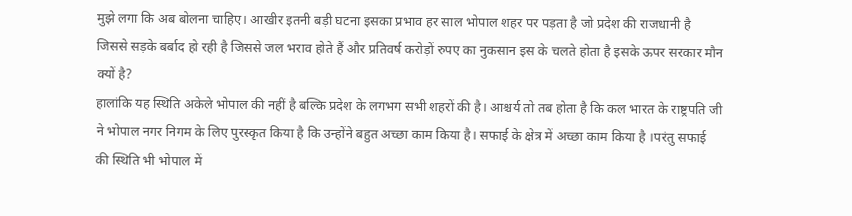मुझे लगा कि अब बोलना चाहिए। आखीर इतनी बड़ी घटना इसका प्रभाव हर साल भोपाल शहर पर पड़ता है जो प्रदेश की राजधानी है जिससे सड़के बर्बाद हो रही है जिससे जल भराव होते हैं और प्रतिवर्ष करोड़ों रुपए का नुकसान इस के चलते होता है इसके ऊपर सरकार मौन क्यों है?
हालांकि यह स्थिति अकेले भोपाल की नहीं है बल्कि प्रदेश के लगभग सभी शहरों की है। आश्चर्य तो तब होता है कि कल भारत के राष्ट्रपति जी ने भोपाल नगर निगम के लिए पुरस्कृत किया है कि उन्होंने बहुत अच्छा काम किया है। सफाई के क्षेत्र में अच्छा काम किया है ।परंतु सफाई की स्थिति भी भोपाल में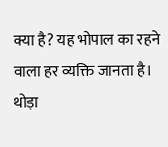क्या है? यह भोपाल का रहने वाला हर व्यक्ति जानता है। थोड़ा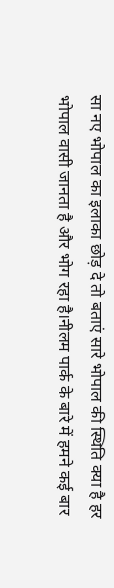सा नए भोपाल का इलाका छोड़ दे तो बताएं सारे भोपाल की स्थिति क्या है हर भोपाल वासी जानता है और भोग रहा है।नीलम पार्क के बारे में हमने कई बार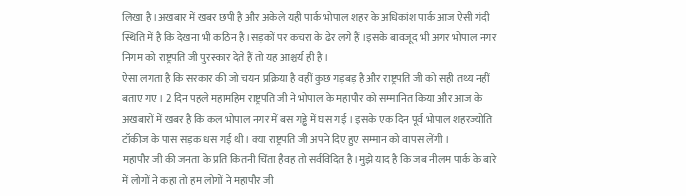लिखा है ।अखबार में खबर छपी है और अकेले यही पार्क भोपाल शहर के अधिकांश पार्क आज ऐसी गंदी स्थिति में है कि देखना भी कठिन है।सड़कों पर कचरा के ढेर लगे हैं ।इसके बावजूद भी अगर भोपाल नगर निगम को राष्ट्रपति जी पुरस्कार देते हैं तो यह आश्चर्य ही है ।
ऐसा लगता है कि सरकार की जो चयन प्रक्रिया है वहीं कुछ गड़बड़ है और राष्ट्रपति जी को सही तथ्य नहीं बताए गए । 2 दिन पहले महामहिम राष्ट्रपति जी ने भोपाल के महापौर को सम्मानित किया और आज के अखबारों में खबर है कि कल भोपाल नगर में बस गड्ढे में घस गई । इसके एक दिन पूर्व भोपाल शहरज्योति टॉकीज के पास सड़क धस गई थी। क्या राष्ट्रपति जी अपने दिए हुए सम्मान को वापस लेंगी ।
महापौर जी की जनता के प्रति कितनी चिंता हैवह तो सर्वविदित है।मुझे याद है कि जब नीलम पार्क के बारे में लोगों ने कहा तो हम लोगों ने महापौर जी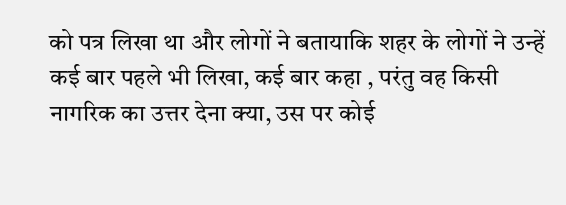को पत्र लिखा था और लोगों ने बतायाकि शहर के लोगों ने उन्हें कई बार पहले भी लिखा, कई बार कहा , परंतु वह किसी नागरिक का उत्तर देना क्या, उस पर कोई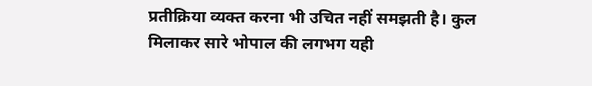प्रतीक्रिया व्यक्त करना भी उचित नहीं समझती है। कुल मिलाकर सारे भोपाल की लगभग यही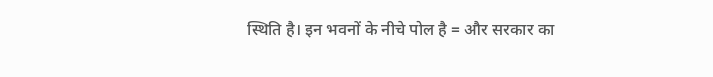स्थिति है। इन भवनों के नीचे पोल है = और सरकार का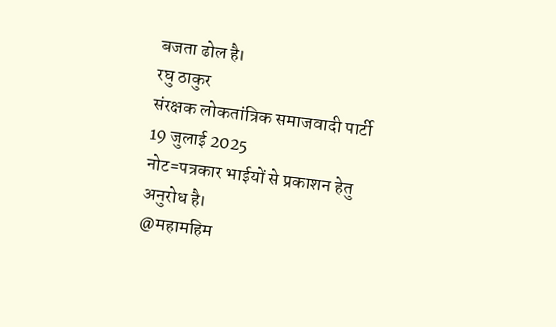बजता ढोल है।
रघु ठाकुर
संरक्षक लोकतांत्रिक समाजवादी पार्टी
19 जुलाई 2025
नोट=पत्रकार भाईयों से प्रकाशन हेतु अनुरोध है।
@महामहिम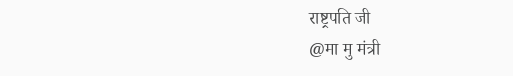राष्ट्रपति जी
@मा मु मंत्री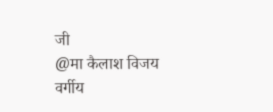जी
@मा कैलाश विजय वर्गीय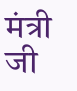मंत्री जी